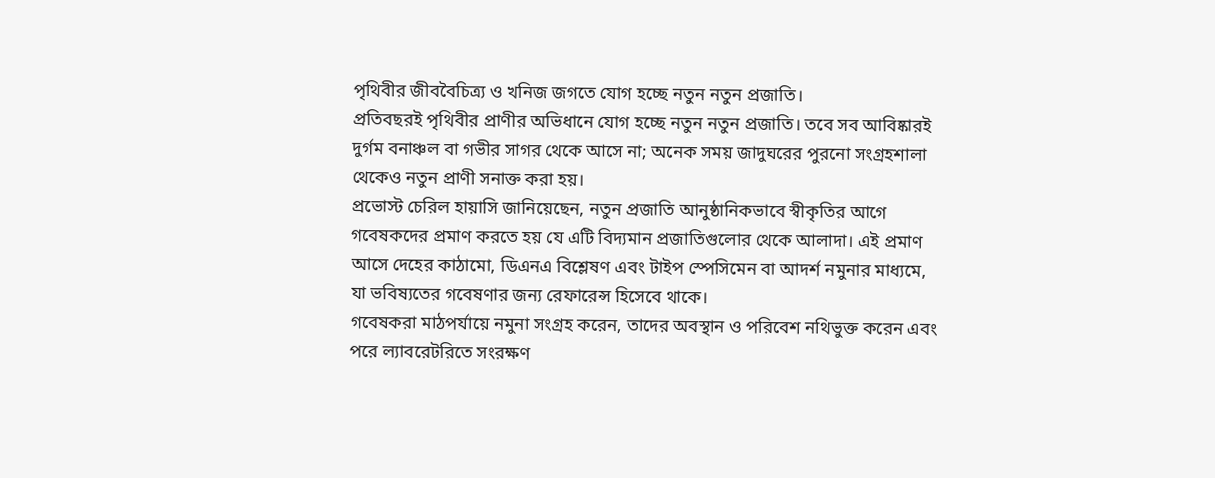পৃথিবীর জীববৈচিত্র্য ও খনিজ জগতে যোগ হচ্ছে নতুন নতুন প্রজাতি।
প্রতিবছরই পৃথিবীর প্রাণীর অভিধানে যোগ হচ্ছে নতুন নতুন প্রজাতি। তবে সব আবিষ্কারই দুর্গম বনাঞ্চল বা গভীর সাগর থেকে আসে না; অনেক সময় জাদুঘরের পুরনো সংগ্রহশালা থেকেও নতুন প্রাণী সনাক্ত করা হয়।
প্রভোস্ট চেরিল হায়াসি জানিয়েছেন, নতুন প্রজাতি আনুষ্ঠানিকভাবে স্বীকৃতির আগে গবেষকদের প্রমাণ করতে হয় যে এটি বিদ্যমান প্রজাতিগুলোর থেকে আলাদা। এই প্রমাণ আসে দেহের কাঠামো, ডিএনএ বিশ্লেষণ এবং টাইপ স্পেসিমেন বা আদর্শ নমুনার মাধ্যমে, যা ভবিষ্যতের গবেষণার জন্য রেফারেন্স হিসেবে থাকে।
গবেষকরা মাঠপর্যায়ে নমুনা সংগ্রহ করেন, তাদের অবস্থান ও পরিবেশ নথিভুক্ত করেন এবং পরে ল্যাবরেটরিতে সংরক্ষণ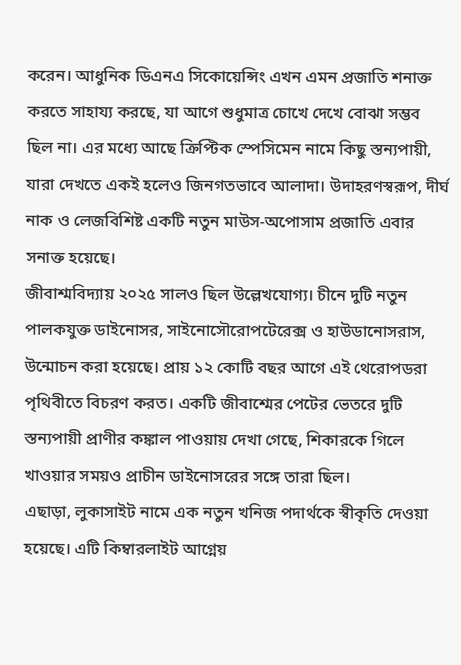করেন। আধুনিক ডিএনএ সিকোয়েন্সিং এখন এমন প্রজাতি শনাক্ত করতে সাহায্য করছে, যা আগে শুধুমাত্র চোখে দেখে বোঝা সম্ভব ছিল না। এর মধ্যে আছে ক্রিপ্টিক স্পেসিমেন নামে কিছু স্তন্যপায়ী, যারা দেখতে একই হলেও জিনগতভাবে আলাদা। উদাহরণস্বরূপ, দীর্ঘ নাক ও লেজবিশিষ্ট একটি নতুন মাউস-অপোসাম প্রজাতি এবার সনাক্ত হয়েছে।
জীবাশ্মবিদ্যায় ২০২৫ সালও ছিল উল্লেখযোগ্য। চীনে দুটি নতুন পালকযুক্ত ডাইনোসর, সাইনোসৌরোপটেরেক্স ও হাউডানোসরাস, উন্মোচন করা হয়েছে। প্রায় ১২ কোটি বছর আগে এই থেরোপডরা পৃথিবীতে বিচরণ করত। একটি জীবাশ্মের পেটের ভেতরে দুটি স্তন্যপায়ী প্রাণীর কঙ্কাল পাওয়ায় দেখা গেছে, শিকারকে গিলে খাওয়ার সময়ও প্রাচীন ডাইনোসরের সঙ্গে তারা ছিল।
এছাড়া, লুকাসাইট নামে এক নতুন খনিজ পদার্থকে স্বীকৃতি দেওয়া হয়েছে। এটি কিম্বারলাইট আগ্নেয়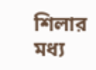শিলার মধ্য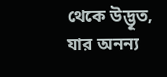থেকে উদ্ভূত, যার অনন্য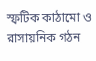স্ফটিক কাঠামো ও রাসায়নিক গঠন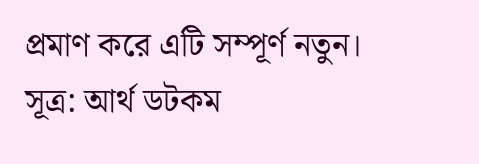প্রমাণ করে এটি সম্পূর্ণ নতুন।
সূত্র: আর্থ ডটকম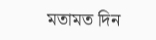মতামত দিন